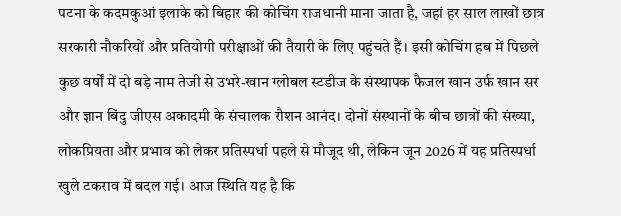पटना के कदमकुआं इलाके को बिहार की कोचिंग राजधानी माना जाता है, जहां हर साल लाखों छात्र सरकारी नौकरियों और प्रतियोगी परीक्षाओं की तैयारी के लिए पहुंचते हैं। इसी कोचिंग हब में पिछले कुछ वर्षों में दो बड़े नाम तेजी से उभरे-खान ग्लोबल स्टडीज के संस्थापक फैजल खान उर्फ खान सर और ज्ञान बिंदु जीएस अकादमी के संचालक रौशन आनंद। दोनों संस्थानों के बीच छात्रों की संख्या, लोकप्रियता और प्रभाव को लेकर प्रतिस्पर्धा पहले से मौजूद थी, लेकिन जून 2026 में यह प्रतिस्पर्धा खुले टकराव में बदल गई। आज स्थिति यह है कि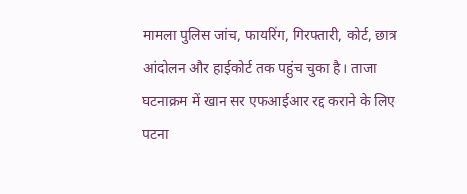मामला पुलिस जांच, फायरिंग, गिरफ्तारी, कोर्ट, छात्र आंदोलन और हाईकोर्ट तक पहुंच चुका है। ताजा घटनाक्रम में खान सर एफआईआर रद्द कराने के लिए पटना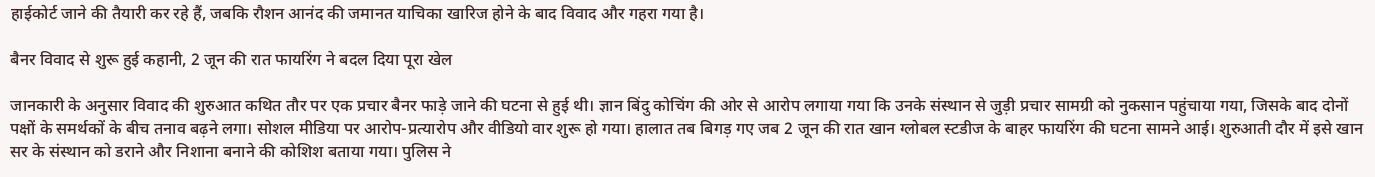हाईकोर्ट जाने की तैयारी कर रहे हैं, जबकि रौशन आनंद की जमानत याचिका खारिज होने के बाद विवाद और गहरा गया है।

बैनर विवाद से शुरू हुई कहानी, 2 जून की रात फायरिंग ने बदल दिया पूरा खेल

जानकारी के अनुसार विवाद की शुरुआत कथित तौर पर एक प्रचार बैनर फाड़े जाने की घटना से हुई थी। ज्ञान बिंदु कोचिंग की ओर से आरोप लगाया गया कि उनके संस्थान से जुड़ी प्रचार सामग्री को नुकसान पहुंचाया गया, जिसके बाद दोनों पक्षों के समर्थकों के बीच तनाव बढ़ने लगा। सोशल मीडिया पर आरोप-प्रत्यारोप और वीडियो वार शुरू हो गया। हालात तब बिगड़ गए जब 2 जून की रात खान ग्लोबल स्टडीज के बाहर फायरिंग की घटना सामने आई। शुरुआती दौर में इसे खान सर के संस्थान को डराने और निशाना बनाने की कोशिश बताया गया। पुलिस ने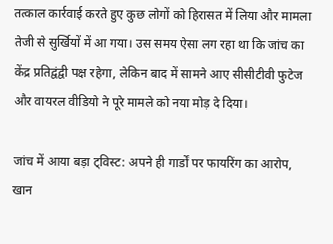तत्काल कार्रवाई करते हुए कुछ लोगों को हिरासत में लिया और मामला तेजी से सुर्खियों में आ गया। उस समय ऐसा लग रहा था कि जांच का केंद्र प्रतिद्वंद्वी पक्ष रहेगा, लेकिन बाद में सामने आए सीसीटीवी फुटेज और वायरल वीडियो ने पूरे मामले को नया मोड़ दे दिया।

जांच में आया बड़ा ट्विस्ट: अपने ही गार्डों पर फायरिंग का आरोप, खान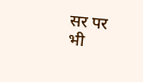सर पर भी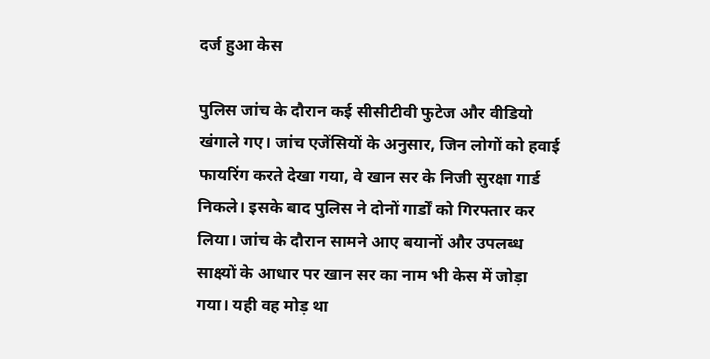दर्ज हुआ केस

पुलिस जांच के दौरान कई सीसीटीवी फुटेज और वीडियो खंगाले गए। जांच एजेंसियों के अनुसार, जिन लोगों को हवाई फायरिंग करते देखा गया, वे खान सर के निजी सुरक्षा गार्ड निकले। इसके बाद पुलिस ने दोनों गार्डों को गिरफ्तार कर लिया। जांच के दौरान सामने आए बयानों और उपलब्ध साक्ष्यों के आधार पर खान सर का नाम भी केस में जोड़ा गया। यही वह मोड़ था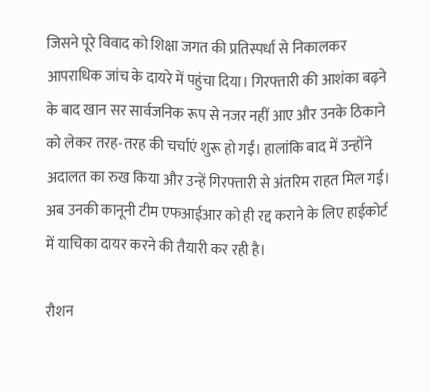जिसने पूरे विवाद को शिक्षा जगत की प्रतिस्पर्धा से निकालकर आपराधिक जांच के दायरे में पहुंचा दिया। गिरफ्तारी की आशंका बढ़ने के बाद खान सर सार्वजनिक रूप से नजर नहीं आए और उनके ठिकाने को लेकर तरह-तरह की चर्चाएं शुरू हो गईं। हालांकि बाद में उन्होंने अदालत का रुख किया और उन्हें गिरफ्तारी से अंतरिम राहत मिल गई। अब उनकी कानूनी टीम एफआईआर को ही रद्द कराने के लिए हाईकोर्ट में याचिका दायर करने की तैयारी कर रही है।

रौशन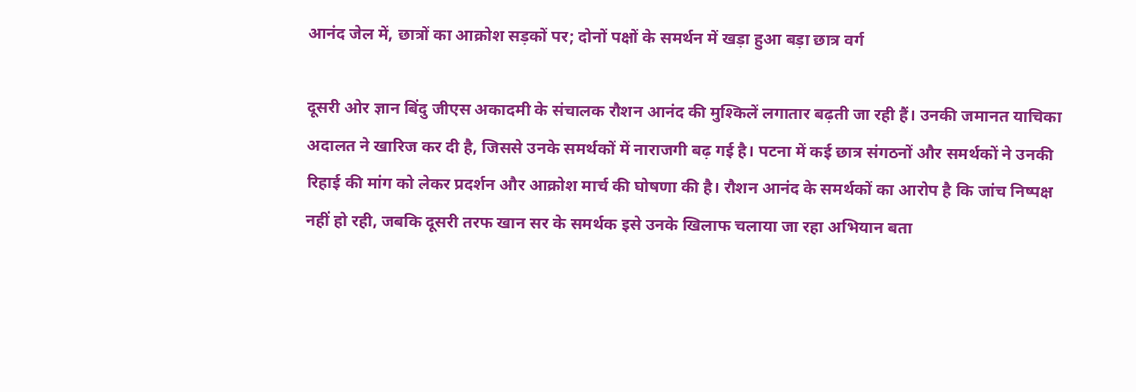आनंद जेल में, छात्रों का आक्रोश सड़कों पर; दोनों पक्षों के समर्थन में खड़ा हुआ बड़ा छात्र वर्ग

दूसरी ओर ज्ञान बिंदु जीएस अकादमी के संचालक रौशन आनंद की मुश्किलें लगातार बढ़ती जा रही हैं। उनकी जमानत याचिका अदालत ने खारिज कर दी है, जिससे उनके समर्थकों में नाराजगी बढ़ गई है। पटना में कई छात्र संगठनों और समर्थकों ने उनकी रिहाई की मांग को लेकर प्रदर्शन और आक्रोश मार्च की घोषणा की है। रौशन आनंद के समर्थकों का आरोप है कि जांच निष्पक्ष नहीं हो रही, जबकि दूसरी तरफ खान सर के समर्थक इसे उनके खिलाफ चलाया जा रहा अभियान बता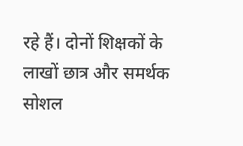रहे हैं। दोनों शिक्षकों के लाखों छात्र और समर्थक सोशल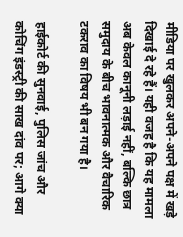मीडिया पर खुलकर अपने-अपने पक्ष में खड़े दिखाई दे रहे हैं। यही वजह है कि यह मामला अब केवल कानूनी लड़ाई नहीं, बल्कि छात्र समुदाय के बीच भावनात्मक और वैचारिक टकराव का विषय भी बन गया है।

हाईकोर्ट की सुनवाई, पुलिस जांच और कोचिंग इंडस्ट्री की साख दांव पर; आगे क्या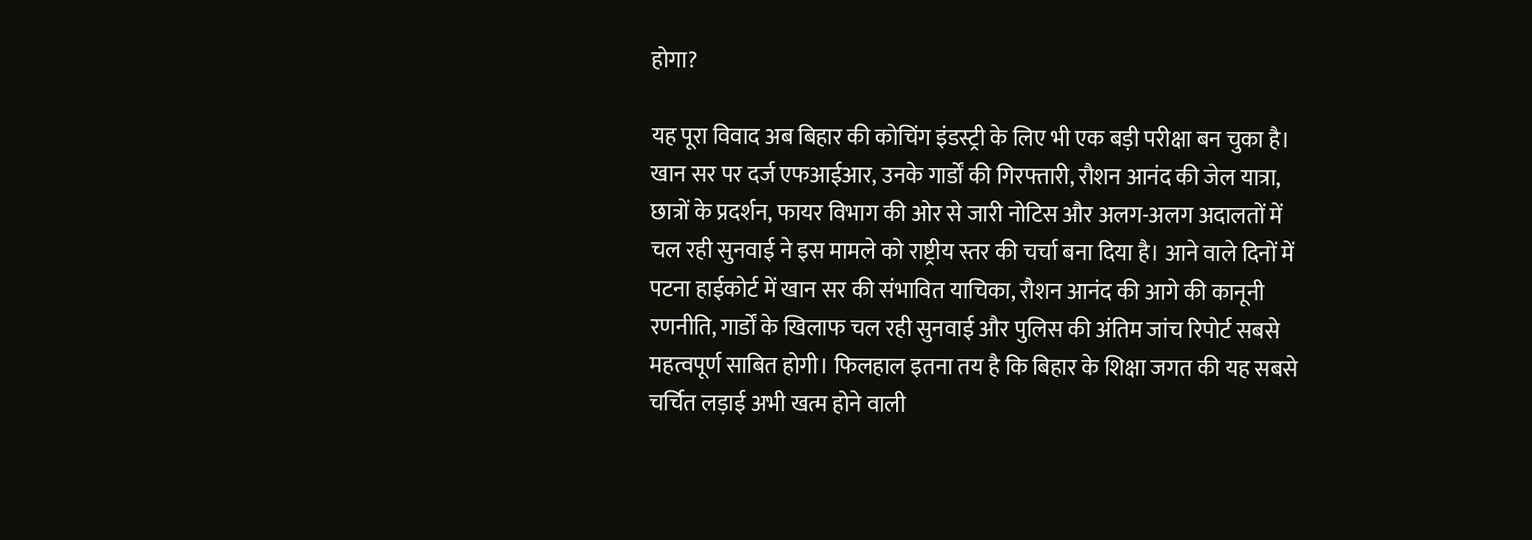होगा?

यह पूरा विवाद अब बिहार की कोचिंग इंडस्ट्री के लिए भी एक बड़ी परीक्षा बन चुका है। खान सर पर दर्ज एफआईआर, उनके गार्डों की गिरफ्तारी, रौशन आनंद की जेल यात्रा, छात्रों के प्रदर्शन, फायर विभाग की ओर से जारी नोटिस और अलग-अलग अदालतों में चल रही सुनवाई ने इस मामले को राष्ट्रीय स्तर की चर्चा बना दिया है। आने वाले दिनों में पटना हाईकोर्ट में खान सर की संभावित याचिका, रौशन आनंद की आगे की कानूनी रणनीति, गार्डों के खिलाफ चल रही सुनवाई और पुलिस की अंतिम जांच रिपोर्ट सबसे महत्वपूर्ण साबित होगी। फिलहाल इतना तय है कि बिहार के शिक्षा जगत की यह सबसे चर्चित लड़ाई अभी खत्म होने वाली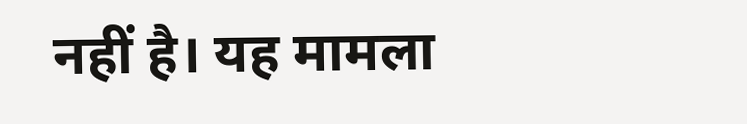नहीं है। यह मामला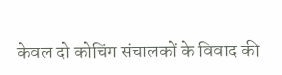केवल दो कोचिंग संचालकों के विवाद की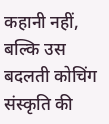कहानी नहीं, बल्कि उस बदलती कोचिंग संस्कृति की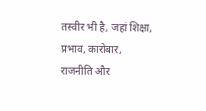तस्वीर भी है, जहां शिक्षा, प्रभाव, कारोबार, राजनीति और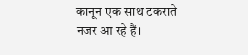कानून एक साथ टकराते नजर आ रहे हैं।